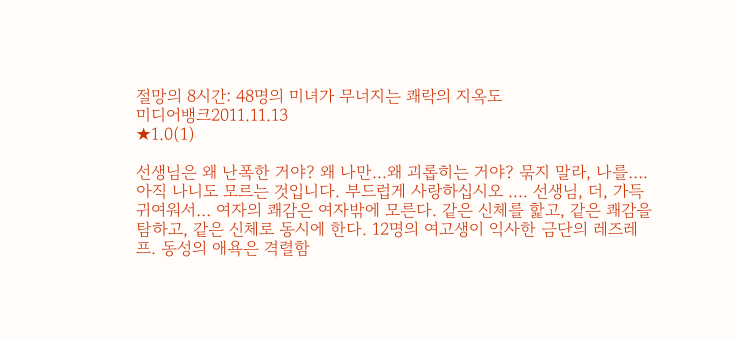절망의 8시간: 48명의 미녀가 무너지는 쾌락의 지옥도
미디어뱅크2011.11.13
★1.0(1)

선생님은 왜 난폭한 거야? 왜 나만...왜 괴롭히는 거야? 묶지 말라, 나를…. 아직 나니도 모르는 것입니다. 부드럽게 사랑하십시오 .... 선생님, 더, 가득 귀여워서… 여자의 쾌감은 여자밖에 모른다. 같은 신체를 핥고, 같은 쾌감을 탐하고, 같은 신체로 동시에 한다. 12명의 여고생이 익사한 금단의 레즈레프. 동성의 애욕은 격렬함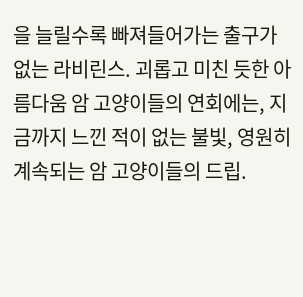을 늘릴수록 빠져들어가는 출구가 없는 라비린스. 괴롭고 미친 듯한 아름다움 암 고양이들의 연회에는, 지금까지 느낀 적이 없는 불빛, 영원히 계속되는 암 고양이들의 드립.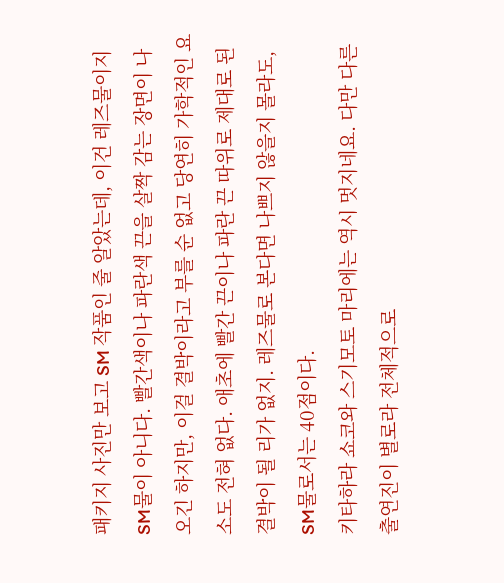패키지 사진만 보고 SM 작품인 줄 알았는데, 이건 레즈물이지 SM물이 아니다. 빨간색이나 파란색 끈을 살짝 감는 장면이 나오긴 하지만, 이걸 결박이라고 부를 순 없고 당연히 가학적인 요소도 전혀 없다. 애초에 빨간 끈이나 파란 끈 따위로 제대로 된 결박이 될 리가 없지. 레즈물로 본다면 나쁘지 않을지 몰라도, SM물로서는 40점이다.
키타하라 쇼코와 스기모토 마리에는 역시 멋지네요. 다만 다른 출연진이 별로라 전체적으로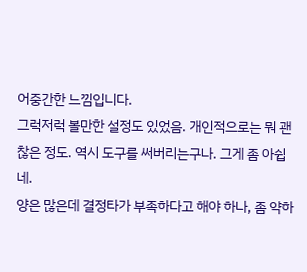어중간한 느낌입니다.
그럭저럭 볼만한 설정도 있었음. 개인적으로는 뭐 괜찮은 정도. 역시 도구를 써버리는구나. 그게 좀 아쉽네.
양은 많은데 결정타가 부족하다고 해야 하나, 좀 약하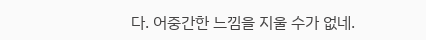다. 어중간한 느낌을 지울 수가 없네.